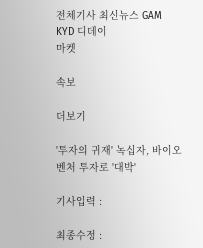전체기사 최신뉴스 GAM
KYD 디데이
마켓

속보

더보기

'투자의 귀재' 녹십자, 바이오벤처 투자로 '대박'

기사입력 :

최종수정 :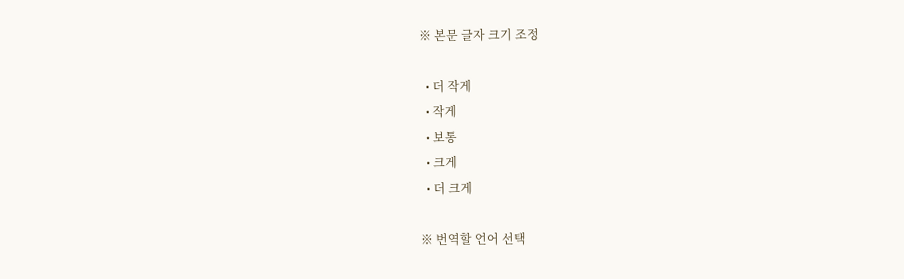※ 본문 글자 크기 조정

  • 더 작게
  • 작게
  • 보통
  • 크게
  • 더 크게

※ 번역할 언어 선택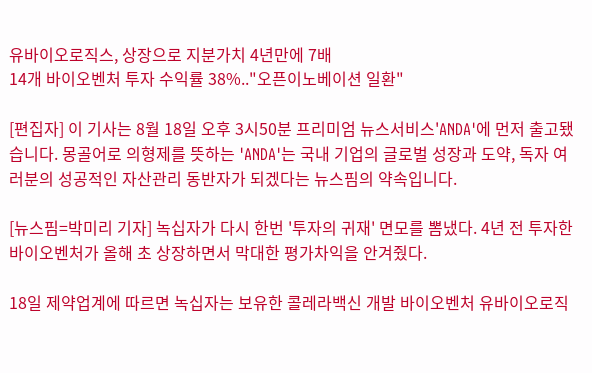유바이오로직스, 상장으로 지분가치 4년만에 7배
14개 바이오벤처 투자 수익률 38%.."오픈이노베이션 일환"

[편집자] 이 기사는 8월 18일 오후 3시50분 프리미엄 뉴스서비스'ANDA'에 먼저 출고됐습니다. 몽골어로 의형제를 뜻하는 'ANDA'는 국내 기업의 글로벌 성장과 도약, 독자 여러분의 성공적인 자산관리 동반자가 되겠다는 뉴스핌의 약속입니다.

[뉴스핌=박미리 기자] 녹십자가 다시 한번 '투자의 귀재' 면모를 뽐냈다. 4년 전 투자한 바이오벤처가 올해 초 상장하면서 막대한 평가차익을 안겨줬다.

18일 제약업계에 따르면 녹십자는 보유한 콜레라백신 개발 바이오벤처 유바이오로직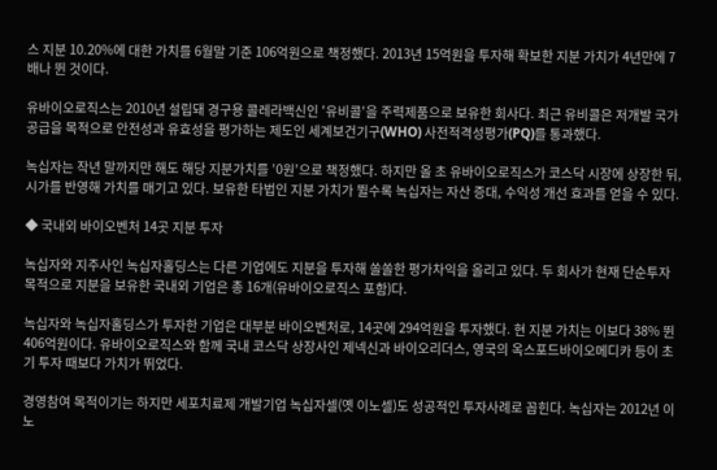스 지분 10.20%에 대한 가치를 6월말 기준 106억원으로 책정했다. 2013년 15억원을 투자해 확보한 지분 가치가 4년만에 7배나 뛴 것이다.

유바이오로직스는 2010년 설립돼 경구용 콜레라백신인 '유비콜'을 주력제품으로 보유한 회사다. 최근 유비콜은 저개발 국가 공급을 목적으로 안전성과 유효성을 평가하는 제도인 세계보건기구(WHO) 사전적격성평가(PQ)를 통과했다.

녹십자는 작년 말까지만 해도 해당 지분가치를 '0원'으로 책정했다. 하지만 올 초 유바이오로직스가 코스닥 시장에 상장한 뒤, 시가를 반영해 가치를 매기고 있다. 보유한 타법인 지분 가치가 뛸수록 녹십자는 자산 증대, 수익성 개선 효과를 얻을 수 있다.

◆ 국내외 바이오벤처 14곳 지분 투자

녹십자와 지주사인 녹십자홀딩스는 다른 기업에도 지분을 투자해 쏠쏠한 평가차익을 올리고 있다. 두 회사가 현재 단순투자 목적으로 지분을 보유한 국내외 기업은 총 16개(유바이오로직스 포함)다.

녹십자와 녹십자홀딩스가 투자한 기업은 대부분 바이오벤처로, 14곳에 294억원을 투자했다. 현 지분 가치는 이보다 38% 뛴 406억원이다. 유바이오로직스와 함께 국내 코스닥 상장사인 제넥신과 바이오리더스, 영국의 옥스포드바이오메디카 등이 초기 투자 때보다 가치가 뛰었다.

경영참여 목적이기는 하지만 세포치료제 개발기업 녹십자셀(옛 이노셀)도 성공적인 투자사례로 꼽힌다. 녹십자는 2012년 이노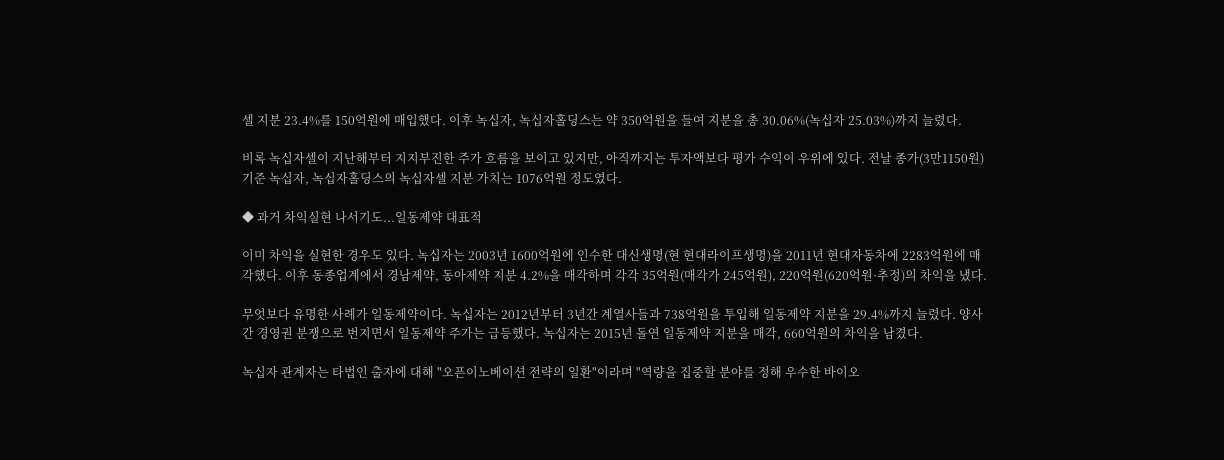셀 지분 23.4%를 150억원에 매입했다. 이후 녹십자, 녹십자홀딩스는 약 350억원을 들여 지분을 총 30.06%(녹십자 25.03%)까지 늘렸다.

비록 녹십자셀이 지난해부터 지지부진한 주가 흐름을 보이고 있지만, 아직까지는 투자액보다 평가 수익이 우위에 있다. 전날 종가(3만1150원) 기준 녹십자, 녹십자홀딩스의 녹십자셀 지분 가치는 1076억원 정도였다.

◆ 과거 차익실현 나서기도...일동제약 대표적

이미 차익을 실현한 경우도 있다. 녹십자는 2003년 1600억원에 인수한 대신생명(현 현대라이프생명)을 2011년 현대자동차에 2283억원에 매각했다. 이후 동종업계에서 경남제약, 동아제약 지분 4.2%을 매각하며 각각 35억원(매각가 245억원), 220억원(620억원·추정)의 차익을 냈다.

무엇보다 유명한 사례가 일동제약이다. 녹십자는 2012년부터 3년간 계열사들과 738억원을 투입해 일동제약 지분을 29.4%까지 늘렸다. 양사 간 경영권 분쟁으로 번지면서 일동제약 주가는 급등했다. 녹십자는 2015년 돌연 일동제약 지분을 매각, 660억원의 차익을 남겼다.

녹십자 관계자는 타법인 출자에 대해 "오픈이노베이션 전략의 일환"이라며 "역량을 집중할 분야를 정해 우수한 바이오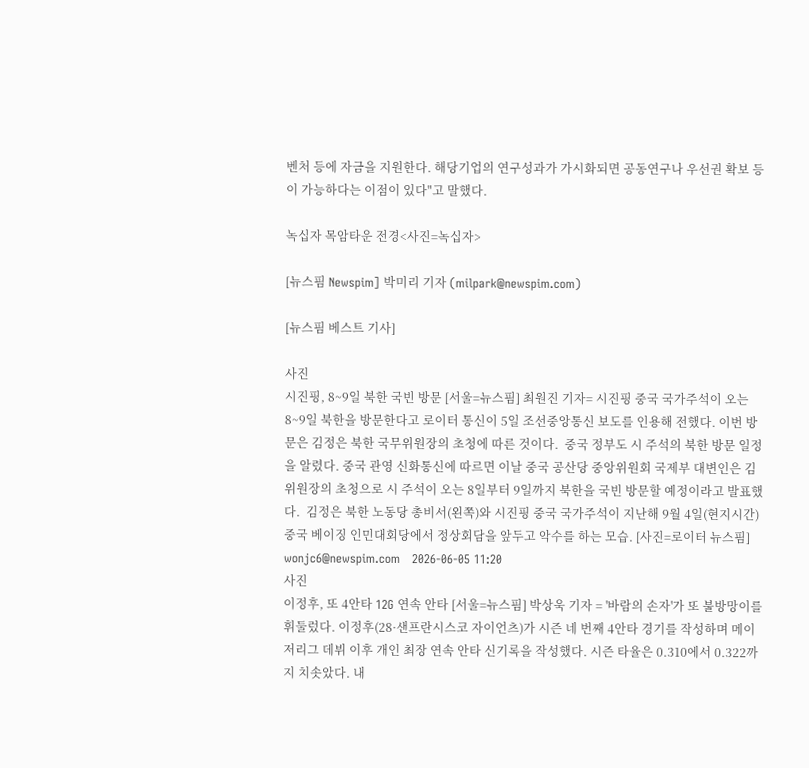벤처 등에 자금을 지원한다. 해당기업의 연구성과가 가시화되면 공동연구나 우선권 확보 등이 가능하다는 이점이 있다"고 말했다.

녹십자 목암타운 전경<사진=녹십자>

[뉴스핌 Newspim] 박미리 기자 (milpark@newspim.com)

[뉴스핌 베스트 기사]

사진
시진핑, 8~9일 북한 국빈 방문 [서울=뉴스핌] 최원진 기자= 시진핑 중국 국가주석이 오는 8~9일 북한을 방문한다고 로이터 통신이 5일 조선중앙통신 보도를 인용해 전했다. 이번 방문은 김정은 북한 국무위원장의 초청에 따른 것이다.  중국 정부도 시 주석의 북한 방문 일정을 알렸다. 중국 관영 신화통신에 따르면 이날 중국 공산당 중앙위원회 국제부 대변인은 김 위원장의 초청으로 시 주석이 오는 8일부터 9일까지 북한을 국빈 방문할 예정이라고 발표했다.  김정은 북한 노동당 총비서(왼쪽)와 시진핑 중국 국가주석이 지난해 9월 4일(현지시간) 중국 베이징 인민대회당에서 정상회담을 앞두고 악수를 하는 모습. [사진=로이터 뉴스핌] wonjc6@newspim.com   2026-06-05 11:20
사진
이정후, 또 4안타 12G 연속 안타 [서울=뉴스핌] 박상욱 기자 = '바람의 손자'가 또 불방망이를 휘둘렀다. 이정후(28·샌프란시스코 자이언츠)가 시즌 네 번째 4안타 경기를 작성하며 메이저리그 데뷔 이후 개인 최장 연속 안타 신기록을 작성했다. 시즌 타율은 0.310에서 0.322까지 치솟았다. 내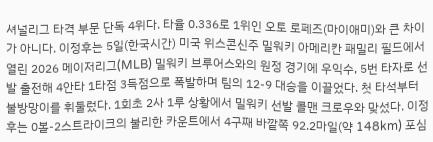셔널리그 타격 부문 단독 4위다. 타율 0.336로 1위인 오토 로페즈(마이애미)와 큰 차이가 아니다. 이정후는 5일(한국시간) 미국 위스콘신주 밀워키 아메리칸 패밀리 필드에서 열린 2026 메이저리그(MLB) 밀워키 브루어스와의 원정 경기에 우익수, 5번 타자로 선발 출전해 4안타 1타점 3득점으로 폭발하며 팀의 12-9 대승을 이끌었다. 첫 타석부터 불방망이를 휘둘렀다. 1회초 2사 1루 상황에서 밀워키 선발 콜맨 크로우와 맞섰다. 이정후는 0볼-2스트라이크의 불리한 카운트에서 4구째 바깥쪽 92.2마일(약 148km) 포심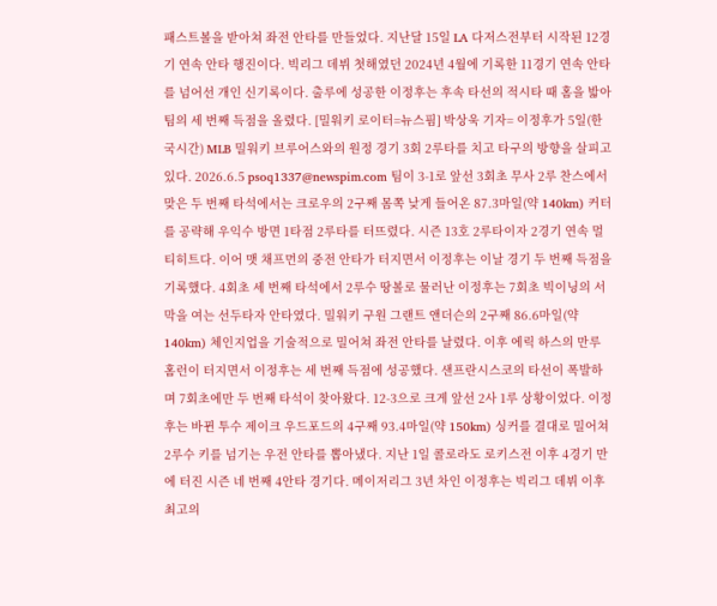패스트볼을 받아쳐 좌전 안타를 만들었다. 지난달 15일 LA 다저스전부터 시작된 12경기 연속 안타 행진이다. 빅리그 데뷔 첫해였던 2024년 4월에 기록한 11경기 연속 안타를 넘어선 개인 신기록이다. 출루에 성공한 이정후는 후속 타선의 적시타 때 홈을 밟아 팀의 세 번째 득점을 올렸다. [밀워키 로이터=뉴스핌] 박상욱 기자= 이정후가 5일(한국시간) MLB 밀워키 브루어스와의 원정 경기 3회 2루타를 치고 타구의 방향을 살피고 있다. 2026.6.5 psoq1337@newspim.com 팀이 3-1로 앞선 3회초 무사 2루 찬스에서 맞은 두 번째 타석에서는 크로우의 2구째 몸쪽 낮게 들어온 87.3마일(약 140km) 커터를 공략해 우익수 방면 1타점 2루타를 터뜨렸다. 시즌 13호 2루타이자 2경기 연속 멀티히트다. 이어 맷 채프먼의 중전 안타가 터지면서 이정후는 이날 경기 두 번째 득점을 기록했다. 4회초 세 번째 타석에서 2루수 땅볼로 물러난 이정후는 7회초 빅이닝의 서막을 여는 선두타자 안타였다. 밀워키 구원 그랜트 앤더슨의 2구째 86.6마일(약 140km) 체인지업을 기술적으로 밀어쳐 좌전 안타를 날렸다. 이후 에릭 하스의 만루홈런이 터지면서 이정후는 세 번째 득점에 성공했다. 샌프란시스코의 타선이 폭발하며 7회초에만 두 번째 타석이 찾아왔다. 12-3으로 크게 앞선 2사 1루 상황이었다. 이정후는 바뀐 투수 제이크 우드포드의 4구째 93.4마일(약 150km) 싱커를 결대로 밀어쳐 2루수 키를 넘기는 우전 안타를 뽑아냈다. 지난 1일 콜로라도 로키스전 이후 4경기 만에 터진 시즌 네 번째 4안타 경기다. 메이저리그 3년 차인 이정후는 빅리그 데뷔 이후 최고의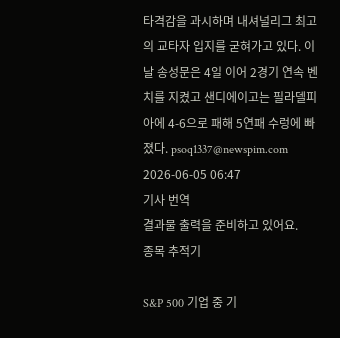타격감을 과시하며 내셔널리그 최고의 교타자 입지를 굳혀가고 있다. 이날 송성문은 4일 이어 2경기 연속 벤치를 지켰고 샌디에이고는 필라델피아에 4-6으로 패해 5연패 수렁에 빠졌다. psoq1337@newspim.com 2026-06-05 06:47
기사 번역
결과물 출력을 준비하고 있어요.
종목 추적기

S&P 500 기업 중 기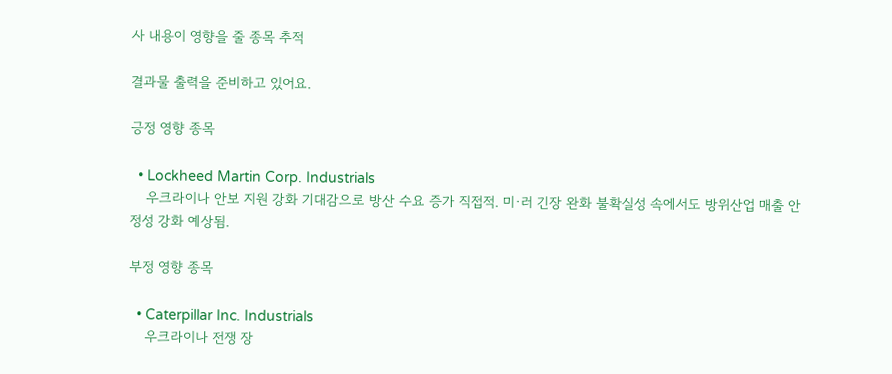사 내용이 영향을 줄 종목 추적

결과물 출력을 준비하고 있어요.

긍정 영향 종목

  • Lockheed Martin Corp. Industrials
    우크라이나 안보 지원 강화 기대감으로 방산 수요 증가 직접적. 미·러 긴장 완화 불확실성 속에서도 방위산업 매출 안정성 강화 예상됨.

부정 영향 종목

  • Caterpillar Inc. Industrials
    우크라이나 전쟁 장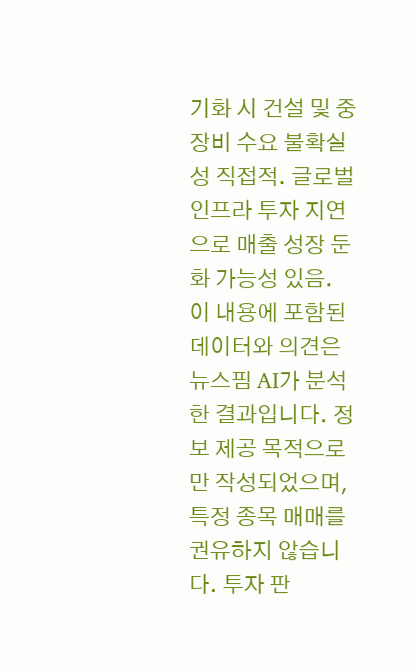기화 시 건설 및 중장비 수요 불확실성 직접적. 글로벌 인프라 투자 지연으로 매출 성장 둔화 가능성 있음.
이 내용에 포함된 데이터와 의견은 뉴스핌 AI가 분석한 결과입니다. 정보 제공 목적으로만 작성되었으며, 특정 종목 매매를 권유하지 않습니다. 투자 판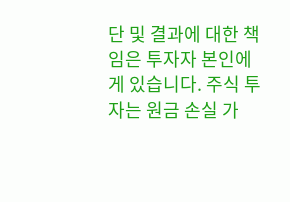단 및 결과에 대한 책임은 투자자 본인에게 있습니다. 주식 투자는 원금 손실 가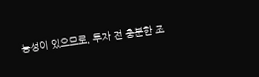능성이 있으므로, 투자 전 충분한 조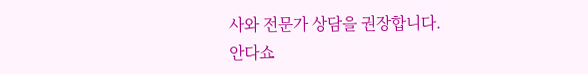사와 전문가 상담을 권장합니다.
안다쇼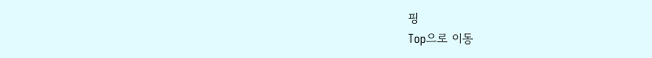핑
Top으로 이동